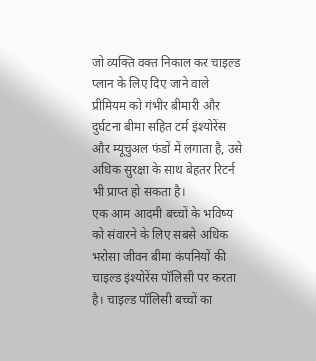जो व्यक्ति वक्त निकाल कर चाइल्ड प्लान के लिए दिए जाने वाले प्रीमियम को गंभीर बीमारी और दुर्घटना बीमा सहित टर्म इंश्योरेंस और म्यूचुअल फंडों में लगाता है, उसे अधिक सुरक्षा के साथ बेहतर रिटर्न भी प्राप्त हो सकता है।
एक आम आदमी बच्चों के भविष्य को संवारने के लिए सबसे अधिक भरोसा जीवन बीमा कंपनियों की चाइल्ड इंश्योरेंस पॉलिसी पर करता है। चाइल्ड पॉलिसी बच्चों का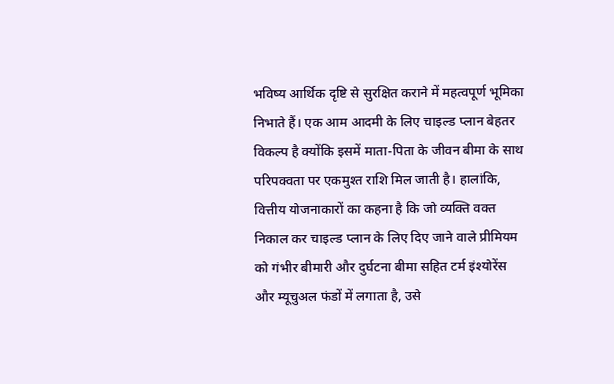भविष्य आर्थिक दृष्टि से सुरक्षित कराने में महत्वपूर्ण भूमिका निभाते हैं। एक आम आदमी के लिए चाइल्ड प्लान बेहतर विकल्प है क्योंकि इसमें माता-पिता के जीवन बीमा के साथ परिपक्वता पर एकमुश्त राशि मिल जाती है। हालांकि, वित्तीय योजनाकारों का कहना है कि जो व्यक्ति वक्त निकाल कर चाइल्ड प्लान के लिए दिए जाने वाले प्रीमियम को गंभीर बीमारी और दुर्घटना बीमा सहित टर्म इंश्योरेंस और म्यूचुअल फंडों में लगाता है, उसे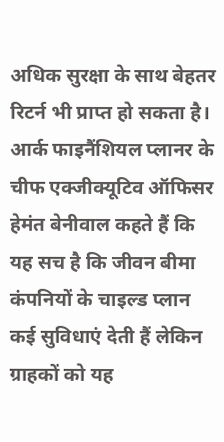अधिक सुरक्षा के साथ बेहतर रिटर्न भी प्राप्त हो सकता है।
आर्क फाइनैंशियल प्लानर के चीफ एक्जीक्यूटिव ऑफिसर हेमंत बेनीवाल कहते हैं कि यह सच है कि जीवन बीमा कंपनियों के चाइल्ड प्लान कई सुविधाएं देती हैं लेकिन ग्राहकों को यह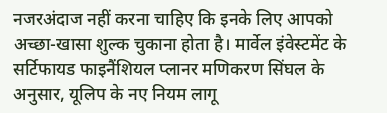नजरअंदाज नहीं करना चाहिए कि इनके लिए आपको अच्छा-खासा शुल्क चुकाना होता है। मार्वेल इंवेस्टमेंट के सर्टिफायड फाइनैंशियल प्लानर मणिकरण सिंघल के अनुसार, यूलिप के नए नियम लागू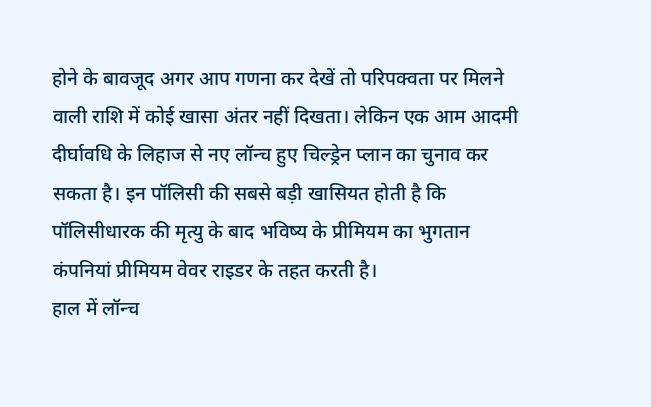होने के बावजूद अगर आप गणना कर देखें तो परिपक्वता पर मिलने वाली राशि में कोई खासा अंतर नहीं दिखता। लेकिन एक आम आदमी दीर्घावधि के लिहाज से नए लॉन्च हुए चिल्ड्रेन प्लान का चुनाव कर सकता है। इन पॉलिसी की सबसे बड़ी खासियत होती है कि पॉलिसीधारक की मृत्यु के बाद भविष्य के प्रीमियम का भुगतान कंपनियां प्रीमियम वेवर राइडर के तहत करती है।
हाल में लॉन्च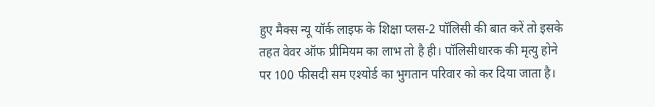हुए मैक्स न्यू यॉर्क लाइफ के शिक्षा प्लस-2 पॉलिसी की बात करें तो इसके तहत वेवर ऑफ प्रीमियम का लाभ तो है ही। पॉलिसीधारक की मृत्यु होने पर 100 फीसदी सम एश्योर्ड का भुगतान परिवार को कर दिया जाता है।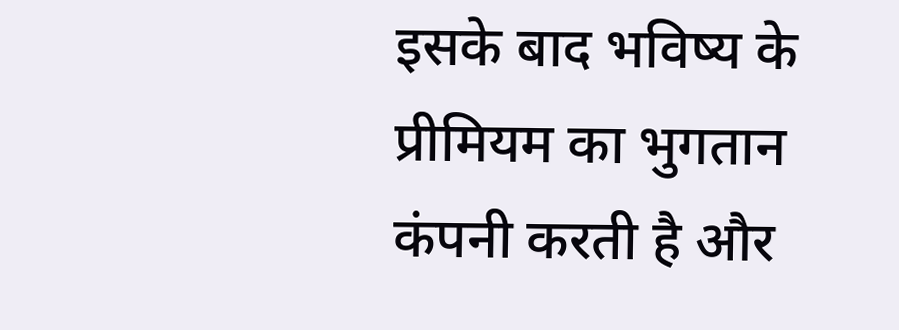इसके बाद भविष्य के प्रीमियम का भुगतान कंपनी करती है और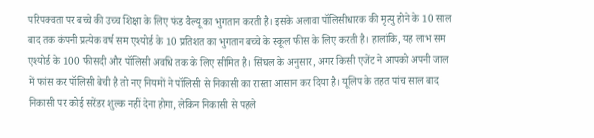परिपक्वता पर बच्चे की उच्च शिक्षा के लिए फंड वैल्यू का भुगतान करती है। इसके अलावा पॉलिसीधारक की मृत्यु होने के 10 साल बाद तक कंपनी प्रत्येक वर्ष सम एश्योर्ड के 10 प्रतिशत का भुगतान बच्चे के स्कूल फीस के लिए करती है। हालांकि, यह लाभ सम एश्योर्ड के 100 फीसदी और पॉलिसी अवधि तक के लिए सीमित है। सिंघल के अनुसार, अगर किसी एजेंट ने आपको अपनी जाल में फांस कर पॉलिसी बेची है तो नए नियमों ने पॉलिसी से निकासी का रास्ता आसान कर दिया है। यूलिप के तहत पांच साल बाद निकासी पर कोई सरेंडर शुल्क नहीं देना होगा, लेकिन निकासी से पहले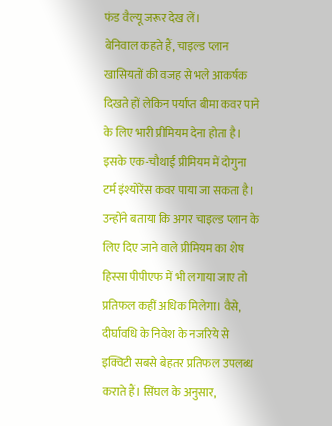फंड वैल्यू जरूर देख लें।
बेनिवाल कहते हैं, चाइल्ड प्लान खासियतों की वजह से भले आकर्षक दिखते हों लेकिन पर्याप्त बीमा कवर पाने के लिए भारी प्रीमियम देना होता है। इसके एक-चौथाई प्रीमियम में दोगुना टर्म इंश्योरेंस कवर पाया जा सकता है। उन्होंने बताया कि अगर चाइल्ड प्लान के लिए दिए जाने वाले प्रीमियम का शेष हिस्सा पीपीएफ में भी लगाया जाए तो प्रतिफल कहीं अधिक मिलेगा। वैसे, दीर्घावधि के निवेश के नजरिये से इक्विटी सबसे बेहतर प्रतिफल उपलब्ध कराते हैं। सिंघल के अनुसार,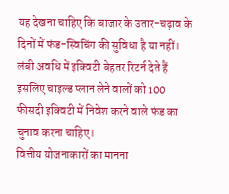यह देखना चाहिए कि बाजार के उतार-चढ़ाव के दिनों में फंड-स्विचिंग की सुविधा है या नहीं। लंबी अवधि में इक्विटी बेहतर रिटर्न देते हैं इसलिए चाइल्ड प्लान लेने वालों को 100 फीसदी इक्विटी में निवेश करने वाले फंड का चुनाव करना चाहिए।
वित्तीय योजनाकारों का मानना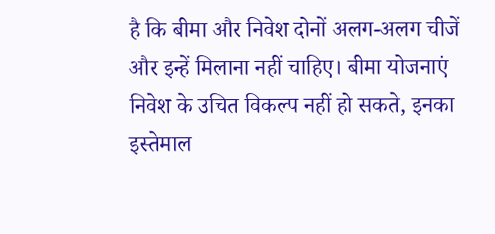है कि बीमा और निवेश दोनों अलग-अलग चीजें और इन्हें मिलाना नहीं चाहिए। बीमा योजनाएं निवेश के उचित विकल्प नहीं हो सकते, इनका इस्तेमाल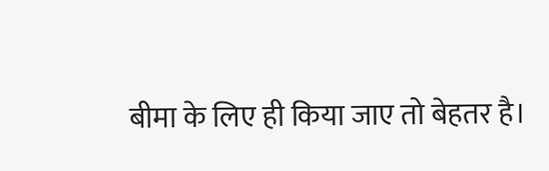बीमा के लिए ही किया जाए तो बेहतर है।